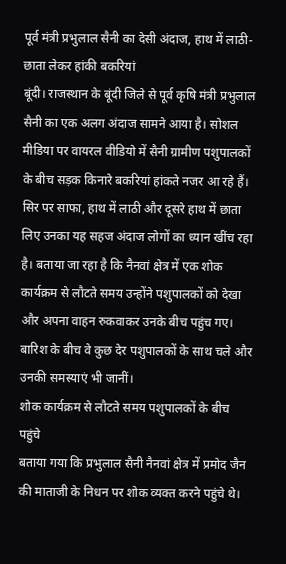पूर्व मंत्री प्रभुलाल सैनी का देसी अंदाज, हाथ में लाठी-छाता लेकर हांकी बकरियां
बूंदी। राजस्थान के बूंदी जिले से पूर्व कृषि मंत्री प्रभुलाल सैनी का एक अलग अंदाज सामने आया है। सोशल मीडिया पर वायरल वीडियो में सैनी ग्रामीण पशुपालकों के बीच सड़क किनारे बकरियां हांकते नजर आ रहे हैं। सिर पर साफा, हाथ में लाठी और दूसरे हाथ में छाता लिए उनका यह सहज अंदाज लोगों का ध्यान खींच रहा है। बताया जा रहा है कि नैनवां क्षेत्र में एक शोक कार्यक्रम से लौटते समय उन्होंने पशुपालकों को देखा और अपना वाहन रुकवाकर उनके बीच पहुंच गए। बारिश के बीच वे कुछ देर पशुपालकों के साथ चले और उनकी समस्याएं भी जानीं।
शोक कार्यक्रम से लौटते समय पशुपालकों के बीच पहुंचे
बताया गया कि प्रभुलाल सैनी नैनवां क्षेत्र में प्रमोद जैन की माताजी के निधन पर शोक व्यक्त करने पहुंचे थे।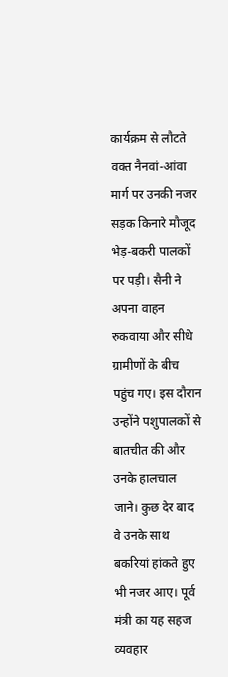कार्यक्रम से लौटते वक्त नैनवां-आंवा मार्ग पर उनकी नजर सड़क किनारे मौजूद भेड़-बकरी पालकों पर पड़ी। सैनी ने अपना वाहन रुकवाया और सीधे ग्रामीणों के बीच पहुंच गए। इस दौरान उन्होंने पशुपालकों से बातचीत की और उनके हालचाल जाने। कुछ देर बाद वे उनके साथ बकरियां हांकते हुए भी नजर आए। पूर्व मंत्री का यह सहज व्यवहार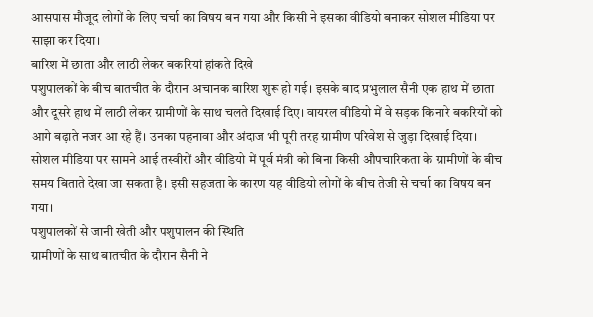आसपास मौजूद लोगों के लिए चर्चा का विषय बन गया और किसी ने इसका वीडियो बनाकर सोशल मीडिया पर साझा कर दिया।
बारिश में छाता और लाठी लेकर बकरियां हांकते दिखे
पशुपालकों के बीच बातचीत के दौरान अचानक बारिश शुरू हो गई। इसके बाद प्रभुलाल सैनी एक हाथ में छाता और दूसरे हाथ में लाठी लेकर ग्रामीणों के साथ चलते दिखाई दिए। वायरल वीडियो में वे सड़क किनारे बकरियों को आगे बढ़ाते नजर आ रहे हैं। उनका पहनावा और अंदाज भी पूरी तरह ग्रामीण परिवेश से जुड़ा दिखाई दिया। सोशल मीडिया पर सामने आई तस्वीरों और वीडियो में पूर्व मंत्री को बिना किसी औपचारिकता के ग्रामीणों के बीच समय बिताते देखा जा सकता है। इसी सहजता के कारण यह वीडियो लोगों के बीच तेजी से चर्चा का विषय बन गया।
पशुपालकों से जानी खेती और पशुपालन की स्थिति
ग्रामीणों के साथ बातचीत के दौरान सैनी ने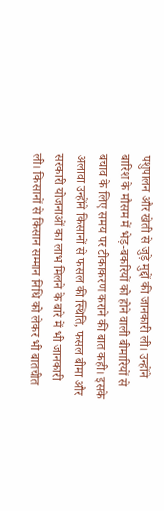पशुपालन और खेती से जुड़े मुद्दों की जानकारी ली। उन्होंने बारिश के मौसम में भेड़-बकरियों को होने वाली बीमारियों से बचाव के लिए समय पर टीकाकरण कराने की बात कही। इसके अलावा उन्होंने किसानों से फसल की स्थिति, फसल बीमा और सरकारी योजनाओं का लाभ मिलने के बारे में भी जानकारी ली। किसानों से किसान सम्मान निधि को लेकर भी बातचीत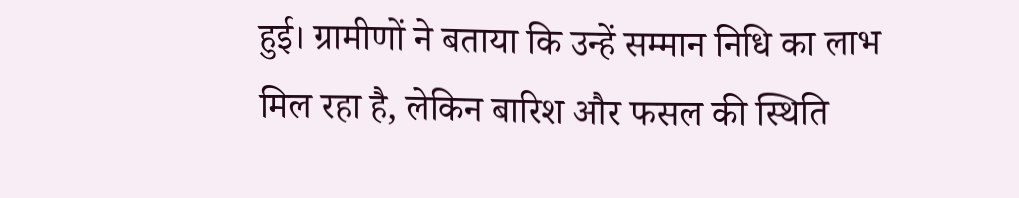हुई। ग्रामीणों ने बताया कि उन्हें सम्मान निधि का लाभ मिल रहा है, लेकिन बारिश और फसल की स्थिति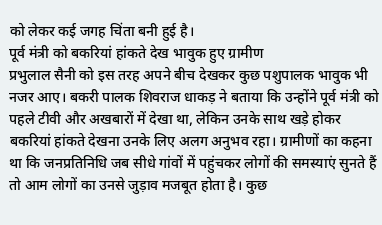को लेकर कई जगह चिंता बनी हुई है।
पूर्व मंत्री को बकरियां हांकते देख भावुक हुए ग्रामीण
प्रभुलाल सैनी को इस तरह अपने बीच देखकर कुछ पशुपालक भावुक भी नजर आए। बकरी पालक शिवराज धाकड़ ने बताया कि उन्होंने पूर्व मंत्री को पहले टीवी और अखबारों में देखा था, लेकिन उनके साथ खड़े होकर बकरियां हांकते देखना उनके लिए अलग अनुभव रहा। ग्रामीणों का कहना था कि जनप्रतिनिधि जब सीधे गांवों में पहुंचकर लोगों की समस्याएं सुनते हैं तो आम लोगों का उनसे जुड़ाव मजबूत होता है। कुछ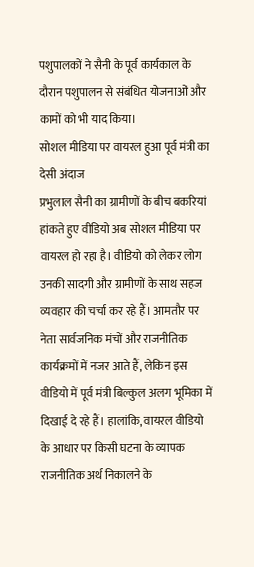पशुपालकों ने सैनी के पूर्व कार्यकाल के दौरान पशुपालन से संबंधित योजनाओं और कामों को भी याद किया।
सोशल मीडिया पर वायरल हुआ पूर्व मंत्री का देसी अंदाज
प्रभुलाल सैनी का ग्रामीणों के बीच बकरियां हांकते हुए वीडियो अब सोशल मीडिया पर वायरल हो रहा है। वीडियो को लेकर लोग उनकी सादगी और ग्रामीणों के साथ सहज व्यवहार की चर्चा कर रहे हैं। आमतौर पर नेता सार्वजनिक मंचों और राजनीतिक कार्यक्रमों में नजर आते हैं, लेकिन इस वीडियो में पूर्व मंत्री बिल्कुल अलग भूमिका में दिखाई दे रहे हैं। हालांकि, वायरल वीडियो के आधार पर किसी घटना के व्यापक राजनीतिक अर्थ निकालने के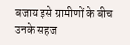बजाय इसे ग्रामीणों के बीच उनके सहज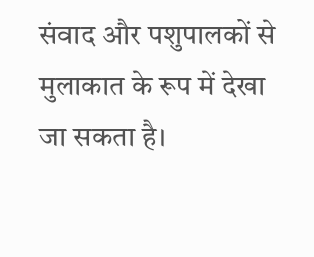संवाद और पशुपालकों से मुलाकात के रूप में देखा जा सकता है।